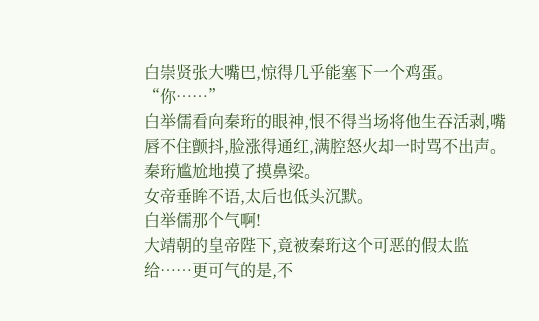白崇贤张大嘴巴,惊得几乎能塞下一个鸡蛋。
“你……”
白举儒看向秦珩的眼神,恨不得当场将他生吞活剥,嘴唇不住颤抖,脸涨得通红,满腔怒火却一时骂不出声。
秦珩尴尬地摸了摸鼻梁。
女帝垂眸不语,太后也低头沉默。
白举儒那个气啊!
大靖朝的皇帝陛下,竟被秦珩这个可恶的假太监给……更可气的是,不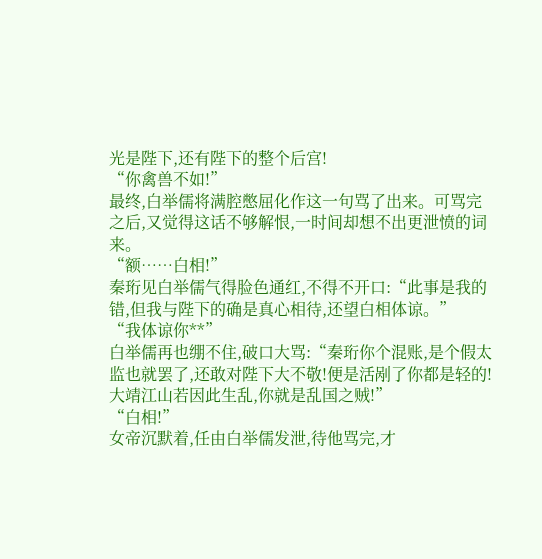光是陛下,还有陛下的整个后宫!
“你禽兽不如!”
最终,白举儒将满腔憋屈化作这一句骂了出来。可骂完之后,又觉得这话不够解恨,一时间却想不出更泄愤的词来。
“额……白相!”
秦珩见白举儒气得脸色通红,不得不开口:“此事是我的错,但我与陛下的确是真心相待,还望白相体谅。”
“我体谅你**”
白举儒再也绷不住,破口大骂:“秦珩你个混账,是个假太监也就罢了,还敢对陛下大不敬!便是活剐了你都是轻的!大靖江山若因此生乱,你就是乱国之贼!”
“白相!”
女帝沉默着,任由白举儒发泄,待他骂完,才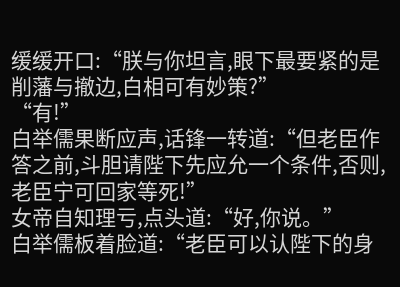缓缓开口:“朕与你坦言,眼下最要紧的是削藩与撤边,白相可有妙策?”
“有!”
白举儒果断应声,话锋一转道:“但老臣作答之前,斗胆请陛下先应允一个条件,否则,老臣宁可回家等死!”
女帝自知理亏,点头道:“好,你说。”
白举儒板着脸道:“老臣可以认陛下的身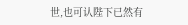世,也可认陛下已然有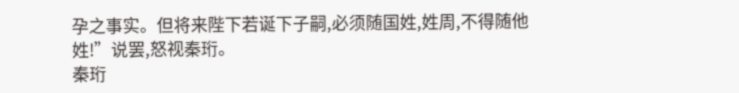孕之事实。但将来陛下若诞下子嗣,必须随国姓,姓周,不得随他姓!”说罢,怒视秦珩。
秦珩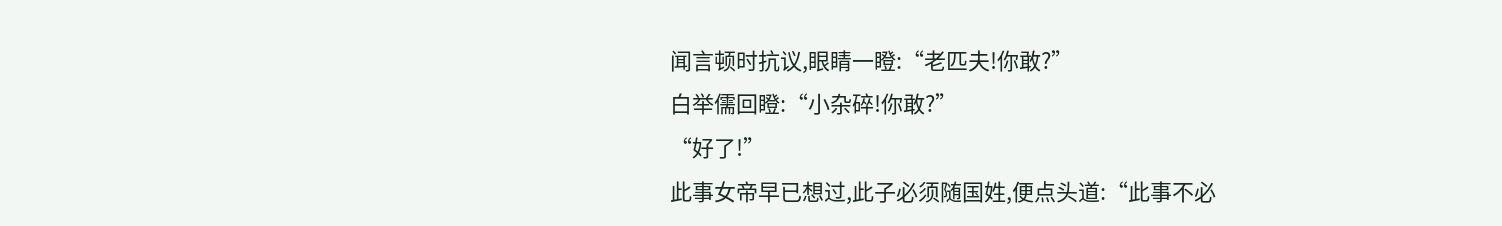闻言顿时抗议,眼睛一瞪:“老匹夫!你敢?”
白举儒回瞪:“小杂碎!你敢?”
“好了!”
此事女帝早已想过,此子必须随国姓,便点头道:“此事不必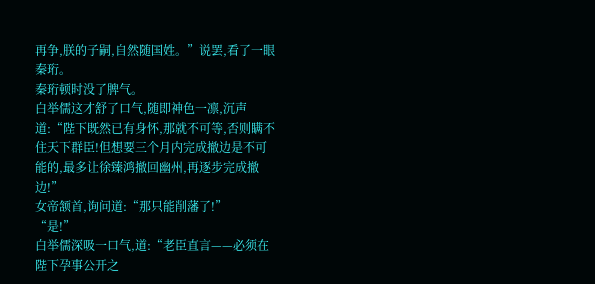再争,朕的子嗣,自然随国姓。”说罢,看了一眼秦珩。
秦珩顿时没了脾气。
白举儒这才舒了口气,随即神色一凛,沉声道:“陛下既然已有身怀,那就不可等,否则瞒不住天下群臣!但想要三个月内完成撤边是不可能的,最多让徐臻鸿撤回幽州,再逐步完成撤边!”
女帝颔首,询问道:“那只能削藩了!”
“是!”
白举儒深吸一口气,道:“老臣直言——必须在陛下孕事公开之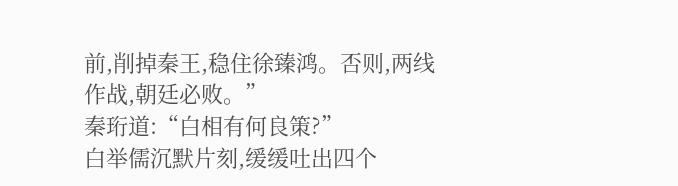前,削掉秦王,稳住徐臻鸿。否则,两线作战,朝廷必败。”
秦珩道:“白相有何良策?”
白举儒沉默片刻,缓缓吐出四个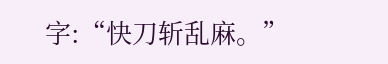字:“快刀斩乱麻。”